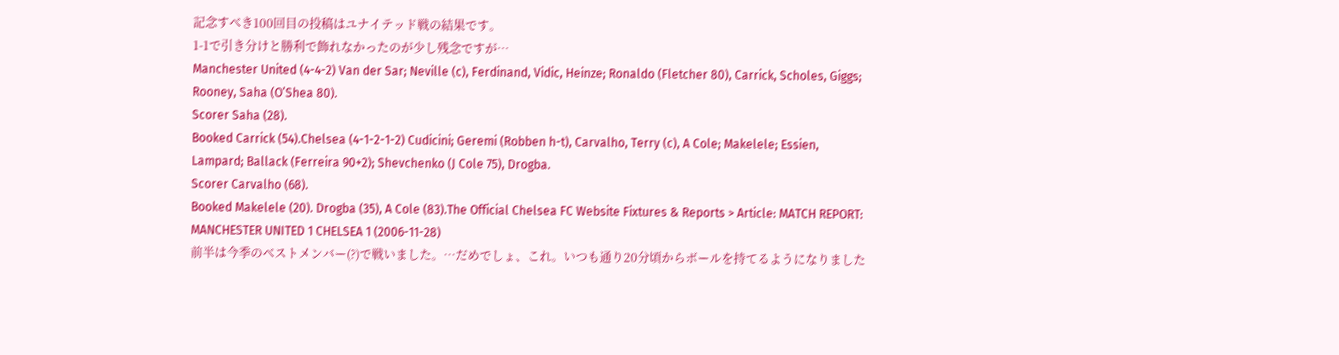記念すべき100回目の投稿はユナイテッド戦の結果です。
1-1で引き分けと勝利で飾れなかったのが少し残念ですが…
Manchester United (4-4-2) Van der Sar; Neville (c), Ferdinand, Vidic, Heinze; Ronaldo (Fletcher 80), Carrick, Scholes, Giggs; Rooney, Saha (O’Shea 80).
Scorer Saha (28).
Booked Carrick (54).Chelsea (4-1-2-1-2) Cudicini; Geremi (Robben h-t), Carvalho, Terry (c), A Cole; Makelele; Essien, Lampard; Ballack (Ferreira 90+2); Shevchenko (J Cole 75), Drogba.
Scorer Carvalho (68).
Booked Makelele (20). Drogba (35), A Cole (83).The Official Chelsea FC Website Fixtures & Reports > Article: MATCH REPORT: MANCHESTER UNITED 1 CHELSEA 1 (2006-11-28)
前半は今季のベストメンバー(?)で戦いました。…だめでしょ、これ。いつも通り20分頃からボールを持てるようになりました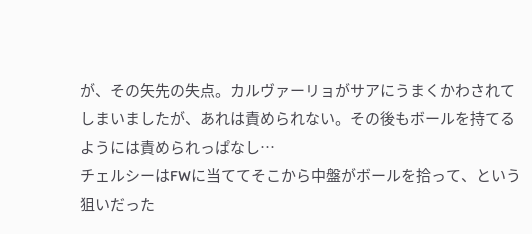が、その矢先の失点。カルヴァーリョがサアにうまくかわされてしまいましたが、あれは責められない。その後もボールを持てるようには責められっぱなし…
チェルシーはFWに当ててそこから中盤がボールを拾って、という狙いだった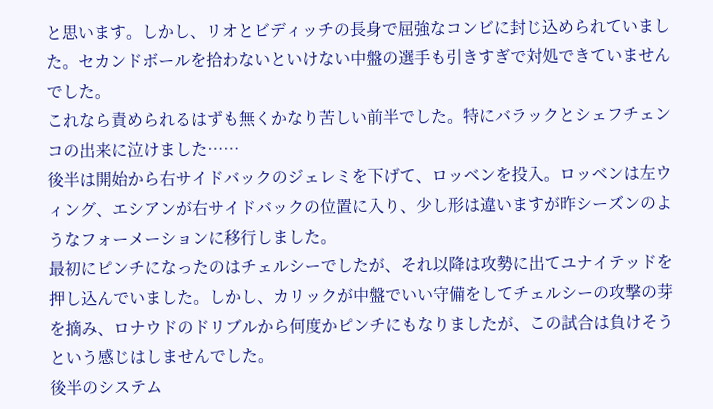と思います。しかし、リオとビディッチの長身で屈強なコンビに封じ込められていました。セカンドボールを拾わないといけない中盤の選手も引きすぎで対処できていませんでした。
これなら責められるはずも無くかなり苦しい前半でした。特にバラックとシェフチェンコの出来に泣けました……
後半は開始から右サイドバックのジェレミを下げて、ロッベンを投入。ロッベンは左ウィング、エシアンが右サイドバックの位置に入り、少し形は違いますが昨シーズンのようなフォーメーションに移行しました。
最初にピンチになったのはチェルシーでしたが、それ以降は攻勢に出てユナイテッドを押し込んでいました。しかし、カリックが中盤でいい守備をしてチェルシーの攻撃の芽を摘み、ロナウドのドリブルから何度かピンチにもなりましたが、この試合は負けそうという感じはしませんでした。
後半のシステム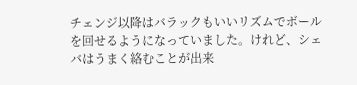チェンジ以降はバラックもいいリズムでボールを回せるようになっていました。けれど、シェバはうまく絡むことが出来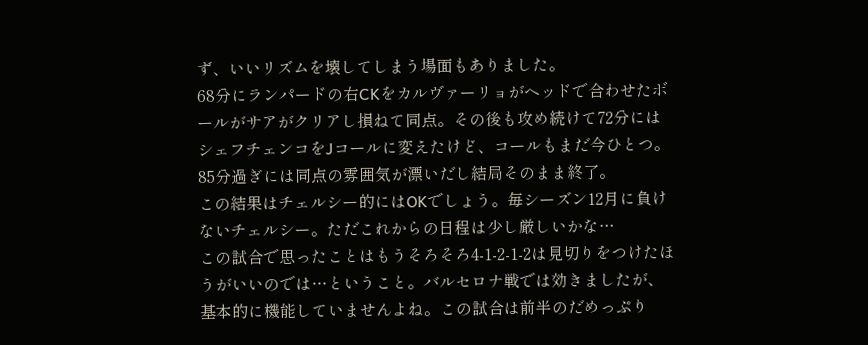ず、いいリズムを壊してしまう場面もありました。
68分にランパードの右CKをカルヴァーリョがヘッドで合わせたボールがサアがクリアし損ねて同点。その後も攻め続けて72分にはシェフチェンコをJコールに変えたけど、コールもまだ今ひとつ。85分過ぎには同点の雰囲気が漂いだし結局そのまま終了。
この結果はチェルシー的にはOKでしょう。毎シーズン12月に負けないチェルシー。ただこれからの日程は少し厳しいかな…
この試合で思ったことはもうそろそろ4-1-2-1-2は見切りをつけたほうがいいのでは…ということ。バルセロナ戦では効きましたが、基本的に機能していませんよね。この試合は前半のだめっぷり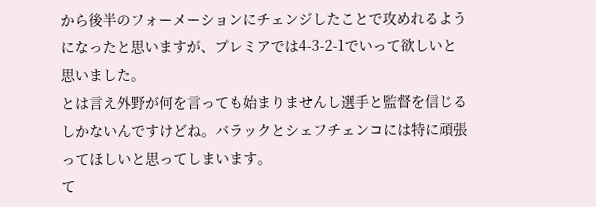から後半のフォーメーションにチェンジしたことで攻めれるようになったと思いますが、プレミアでは4-3-2-1でいって欲しいと思いました。
とは言え外野が何を言っても始まりませんし選手と監督を信じるしかないんですけどね。バラックとシェフチェンコには特に頑張ってほしいと思ってしまいます。
て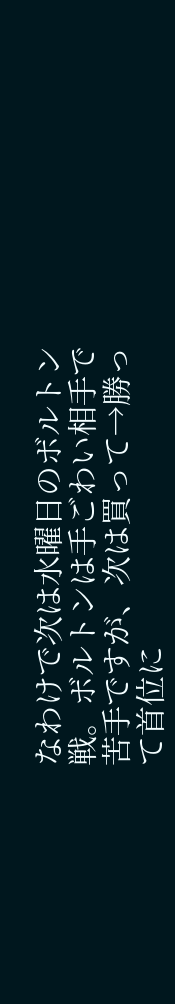なわけで次は水曜日のボルトン戦。ボルトンは手ごわい相手で苦手ですが、次は買って→勝って首位に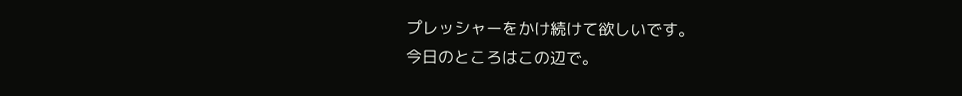プレッシャーをかけ続けて欲しいです。
今日のところはこの辺で。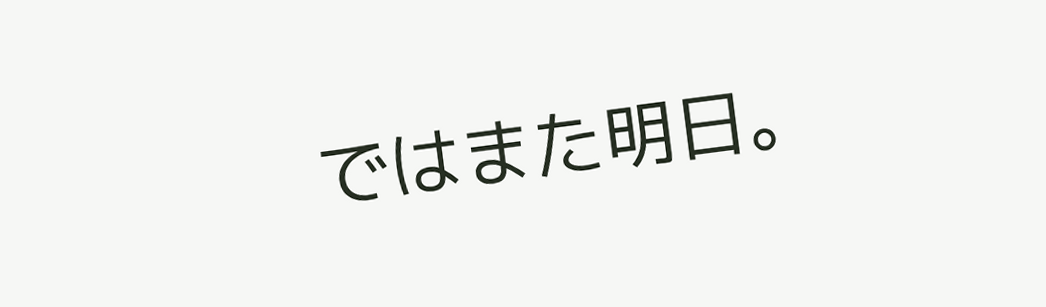ではまた明日。